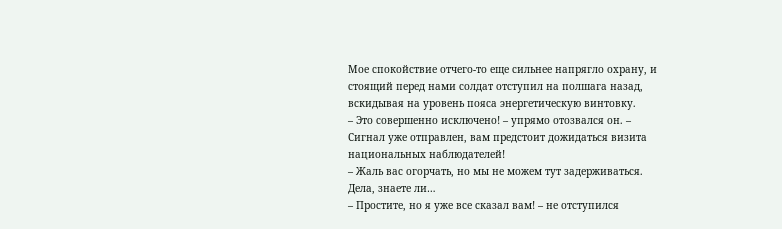Мое спокойствие отчего-то еще сильнее напрягло охрану, и стоящий перед нами солдат отступил на полшага назад, вскидывая на уровень пояса энергетическую винтовку.
– Это совершенно исключено! – упрямо отозвался он. – Сигнал уже отправлен, вам предстоит дожидаться визита национальных наблюдателей!
– Жаль вас огорчать, но мы не можем тут задерживаться. Дела, знаете ли…
– Простите, но я уже все сказал вам! – не отступился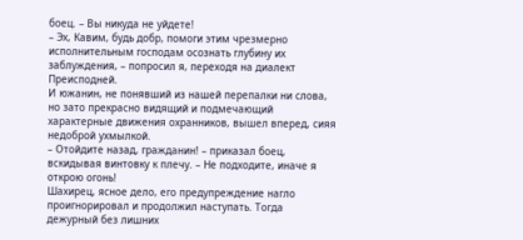боец. – Вы никуда не уйдете!
– Эх, Кавим, будь добр, помоги этим чрезмерно исполнительным господам осознать глубину их заблуждения, – попросил я, переходя на диалект Преисподней.
И южанин, не понявший из нашей перепалки ни слова, но зато прекрасно видящий и подмечающий характерные движения охранников, вышел вперед, сияя недоброй ухмылкой.
– Отойдите назад, гражданин! – приказал боец, вскидывая винтовку к плечу. – Не подходите, иначе я открою огонь!
Шахирец, ясное дело, его предупреждение нагло проигнорировал и продолжил наступать. Тогда дежурный без лишних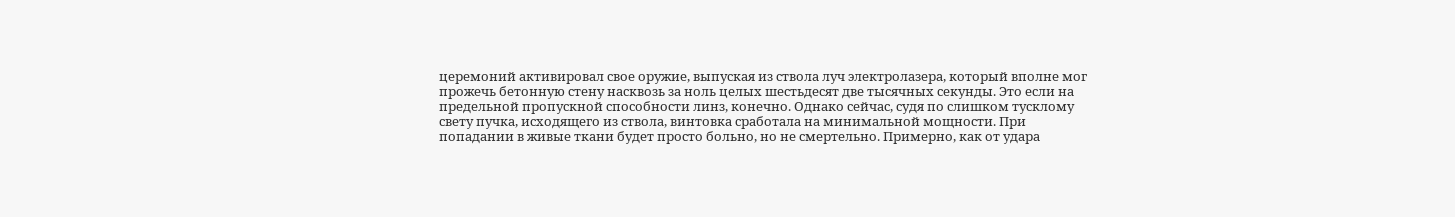церемоний активировал свое оружие, выпуская из ствола луч электролазера, который вполне мог прожечь бетонную стену насквозь за ноль целых шестьдесят две тысячных секунды. Это если на предельной пропускной способности линз, конечно. Однако сейчас, судя по слишком тусклому свету пучка, исходящего из ствола, винтовка сработала на минимальной мощности. При попадании в живые ткани будет просто больно, но не смертельно. Примерно, как от удара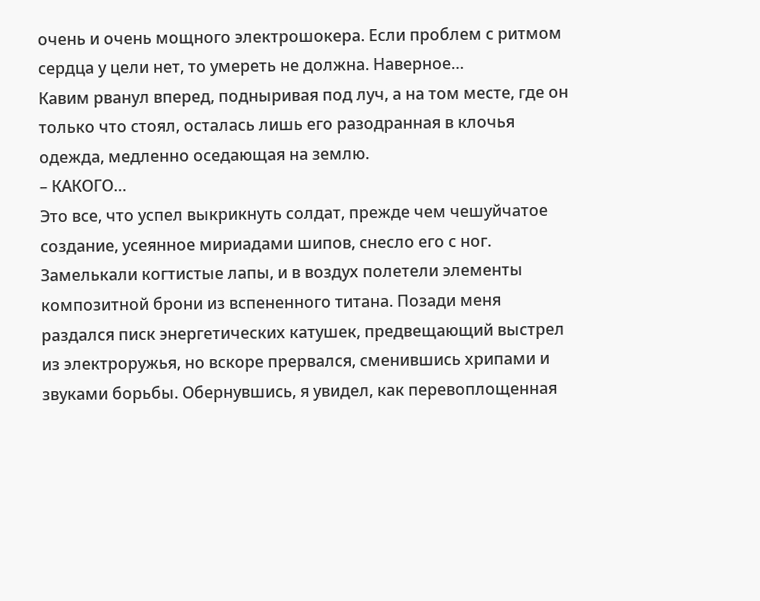очень и очень мощного электрошокера. Если проблем с ритмом сердца у цели нет, то умереть не должна. Наверное…
Кавим рванул вперед, подныривая под луч, а на том месте, где он только что стоял, осталась лишь его разодранная в клочья одежда, медленно оседающая на землю.
– КАКОГО…
Это все, что успел выкрикнуть солдат, прежде чем чешуйчатое создание, усеянное мириадами шипов, снесло его с ног. Замелькали когтистые лапы, и в воздух полетели элементы композитной брони из вспененного титана. Позади меня раздался писк энергетических катушек, предвещающий выстрел из электроружья, но вскоре прервался, сменившись хрипами и звуками борьбы. Обернувшись, я увидел, как перевоплощенная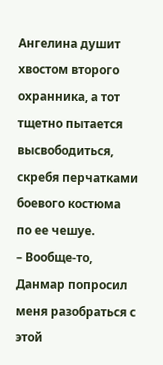Ангелина душит хвостом второго охранника, а тот тщетно пытается высвободиться, скребя перчатками боевого костюма по ее чешуе.
– Вообще-то, Данмар попросил меня разобраться с этой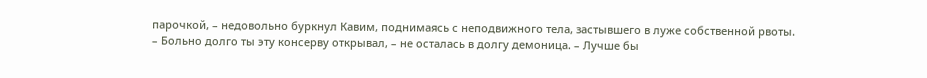парочкой, – недовольно буркнул Кавим, поднимаясь с неподвижного тела, застывшего в луже собственной рвоты.
– Больно долго ты эту консерву открывал, – не осталась в долгу демоница. – Лучше бы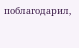поблагодарил,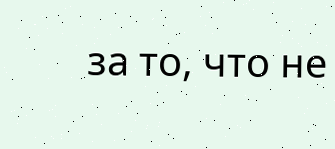за то, что не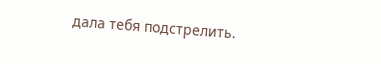дала тебя подстрелить.